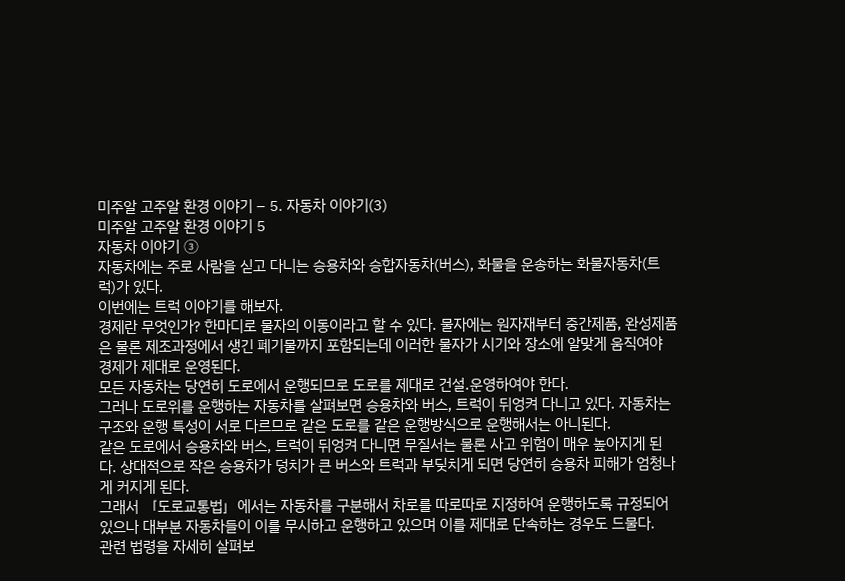미주알 고주알 환경 이야기 – 5. 자동차 이야기(3)
미주알 고주알 환경 이야기 5
자동차 이야기 ③
자동차에는 주로 사람을 싣고 다니는 승용차와 승합자동차(버스), 화물을 운송하는 화물자동차(트럭)가 있다.
이번에는 트럭 이야기를 해보자.
경제란 무엇인가? 한마디로 물자의 이동이라고 할 수 있다. 물자에는 원자재부터 중간제품, 완성제품은 물론 제조과정에서 생긴 폐기물까지 포함되는데 이러한 물자가 시기와 장소에 알맞게 움직여야 경제가 제대로 운영된다.
모든 자동차는 당연히 도로에서 운행되므로 도로를 제대로 건설․운영하여야 한다.
그러나 도로위를 운행하는 자동차를 살펴보면 승용차와 버스, 트럭이 뒤엉켜 다니고 있다. 자동차는 구조와 운행 특성이 서로 다르므로 같은 도로를 같은 운행방식으로 운행해서는 아니된다.
같은 도로에서 승용차와 버스, 트럭이 뒤엉켜 다니면 무질서는 물론 사고 위험이 매우 높아지게 된다. 상대적으로 작은 승용차가 덩치가 큰 버스와 트럭과 부딪치게 되면 당연히 승용차 피해가 엄청나게 커지게 된다.
그래서 「도로교통법」에서는 자동차를 구분해서 차로를 따로따로 지정하여 운행하도록 규정되어 있으나 대부분 자동차들이 이를 무시하고 운행하고 있으며 이를 제대로 단속하는 경우도 드물다.
관련 법령을 자세히 살펴보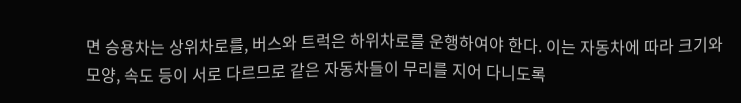면 승용차는 상위차로를, 버스와 트럭은 하위차로를 운행하여야 한다. 이는 자동차에 따라 크기와 모양, 속도 등이 서로 다르므로 같은 자동차들이 무리를 지어 다니도록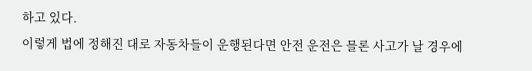하고 있다.
이렇게 법에 정해진 대로 자동차들이 운행된다면 안전 운전은 믈론 사고가 날 경우에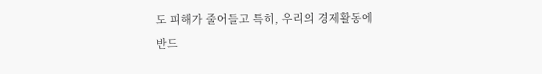도 피해가 줄어들고 특히, 우리의 경제활동에 반드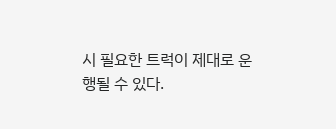시 필요한 트럭이 제대로 운행될 수 있다.